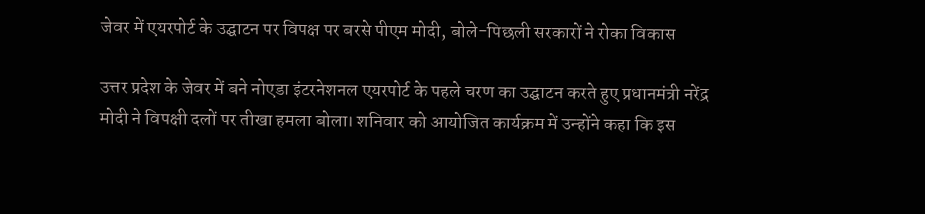जेवर में एयरपोर्ट के उद्घाटन पर विपक्ष पर बरसे पीएम मोदी, बोले-पिछली सरकारों ने रोका विकास

उत्तर प्रदेश के जेवर में बने नोएडा इंटरनेशनल एयरपोर्ट के पहले चरण का उद्घाटन करते हुए प्रधानमंत्री नरेंद्र मोदी ने विपक्षी दलों पर तीखा हमला बोला। शनिवार को आयोजित कार्यक्रम में उन्होंने कहा कि इस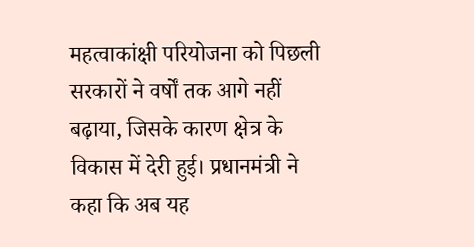महत्वाकांक्षी परियोजना को पिछली सरकारों ने वर्षों तक आगे नहीं बढ़ाया, जिसके कारण क्षेत्र के विकास में देरी हुई। प्रधानमंत्री ने कहा कि अब यह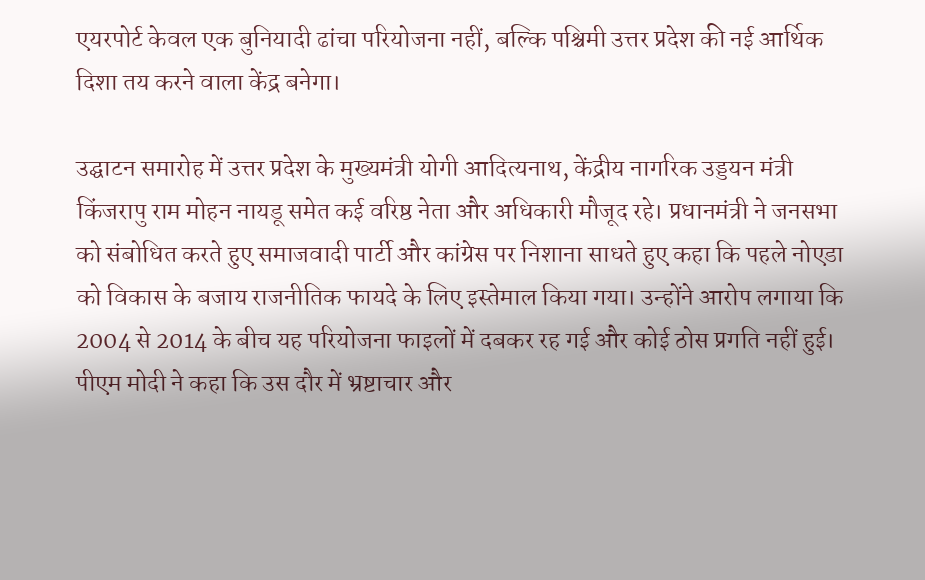एयरपोर्ट केवल एक बुनियादी ढांचा परियोजना नहीं, बल्कि पश्चिमी उत्तर प्रदेश की नई आर्थिक दिशा तय करने वाला केंद्र बनेगा।

उद्घाटन समारोह में उत्तर प्रदेश के मुख्यमंत्री योगी आदित्यनाथ, केंद्रीय नागरिक उड्डयन मंत्री किंजरापु राम मोहन नायडू समेत कई वरिष्ठ नेता और अधिकारी मौजूद रहे। प्रधानमंत्री ने जनसभा को संबोधित करते हुए समाजवादी पार्टी और कांग्रेस पर निशाना साधते हुए कहा कि पहले नोएडा को विकास के बजाय राजनीतिक फायदे के लिए इस्तेमाल किया गया। उन्होंने आरोप लगाया कि 2004 से 2014 के बीच यह परियोजना फाइलों में दबकर रह गई और कोई ठोस प्रगति नहीं हुई। पीएम मोदी ने कहा कि उस दौर में भ्रष्टाचार और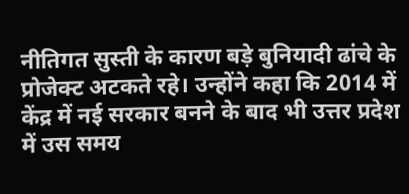नीतिगत सुस्ती के कारण बड़े बुनियादी ढांचे के प्रोजेक्ट अटकते रहे। उन्होंने कहा कि 2014 में केंद्र में नई सरकार बनने के बाद भी उत्तर प्रदेश में उस समय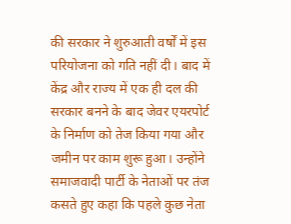की सरकार ने शुरुआती वर्षों में इस परियोजना को गति नहीं दी। बाद में केंद्र और राज्य में एक ही दल की सरकार बनने के बाद जेवर एयरपोर्ट के निर्माण को तेज किया गया और जमीन पर काम शुरू हुआ। उन्होंने समाजवादी पार्टी के नेताओं पर तंज कसते हुए कहा कि पहले कुछ नेता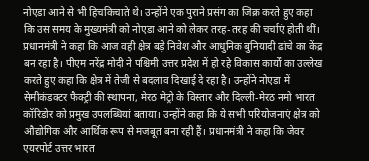नोएडा आने से भी हिचकिचाते थे। उन्होंने एक पुराने प्रसंग का जिक्र करते हुए कहा कि उस समय के मुख्यमंत्री को नोएडा आने को लेकर तरह-तरह की चर्चाएं होती थीं। प्रधानमंत्री ने कहा कि आज वही क्षेत्र बड़े निवेश और आधुनिक बुनियादी ढांचे का केंद्र बन रहा है। पीएम नरेंद्र मोदी ने पश्चिमी उत्तर प्रदेश में हो रहे विकास कार्यों का उल्लेख करते हुए कहा कि क्षेत्र में तेजी से बदलाव दिखाई दे रहा है। उन्होंने नोएडा में सेमीकंडक्टर फैक्ट्री की स्थापना, मेरठ मेट्रो के विस्तार और दिल्ली-मेरठ नमो भारत कॉरिडोर को प्रमुख उपलब्धियां बताया। उन्होंने कहा कि ये सभी परियोजनाएं क्षेत्र को औद्योगिक और आर्थिक रूप से मजबूत बना रही हैं। प्रधानमंत्री ने कहा कि जेवर एयरपोर्ट उत्तर भारत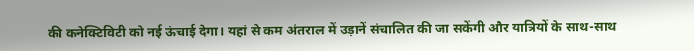की कनेक्टिविटी को नई ऊंचाई देगा। यहां से कम अंतराल में उड़ानें संचालित की जा सकेंगी और यात्रियों के साथ-साथ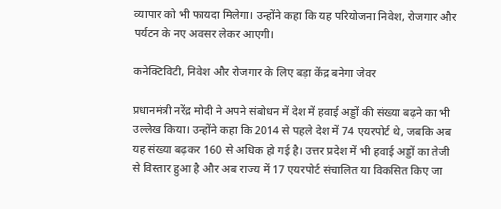व्यापार को भी फायदा मिलेगा। उन्होंने कहा कि यह परियोजना निवेश, रोजगार और पर्यटन के नए अवसर लेकर आएगी।

कनेक्टिविटी, निवेश और रोजगार के लिए बड़ा केंद्र बनेगा जेवर

प्रधानमंत्री नरेंद्र मोदी ने अपने संबोधन में देश में हवाई अड्डों की संख्या बढ़ने का भी उल्लेख किया। उन्होंने कहा कि 2014 से पहले देश में 74 एयरपोर्ट थे, जबकि अब यह संख्या बढ़कर 160 से अधिक हो गई है। उत्तर प्रदेश में भी हवाई अड्डों का तेजी से विस्तार हुआ है और अब राज्य में 17 एयरपोर्ट संचालित या विकसित किए जा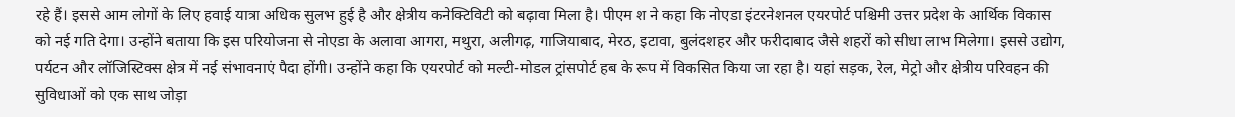रहे हैं। इससे आम लोगों के लिए हवाई यात्रा अधिक सुलभ हुई है और क्षेत्रीय कनेक्टिविटी को बढ़ावा मिला है। पीएम श ने कहा कि नोएडा इंटरनेशनल एयरपोर्ट पश्चिमी उत्तर प्रदेश के आर्थिक विकास को नई गति देगा। उन्होंने बताया कि इस परियोजना से नोएडा के अलावा आगरा, मथुरा, अलीगढ़, गाजियाबाद, मेरठ, इटावा, बुलंदशहर और फरीदाबाद जैसे शहरों को सीधा लाभ मिलेगा। इससे उद्योग, पर्यटन और लॉजिस्टिक्स क्षेत्र में नई संभावनाएं पैदा होंगी। उन्होंने कहा कि एयरपोर्ट को मल्टी-मोडल ट्रांसपोर्ट हब के रूप में विकसित किया जा रहा है। यहां सड़क, रेल, मेट्रो और क्षेत्रीय परिवहन की सुविधाओं को एक साथ जोड़ा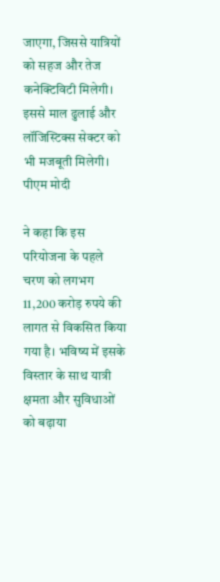जाएगा, जिससे यात्रियों को सहज और तेज कनेक्टिविटी मिलेगी। इससे माल ढुलाई और लॉजिस्टिक्स सेक्टर को भी मजबूती मिलेगी। पीएम मोदी

ने कहा कि इस परियोजना के पहले चरण को लगभग 11,200 करोड़ रुपये की लागत से विकसित किया गया है। भविष्य में इसके विस्तार के साथ यात्री क्षमता और सुविधाओं को बढ़ाया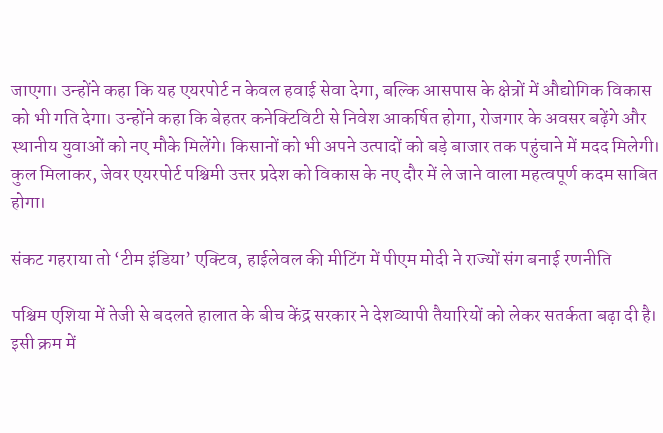जाएगा। उन्होंने कहा कि यह एयरपोर्ट न केवल हवाई सेवा देगा, बल्कि आसपास के क्षेत्रों में औद्योगिक विकास को भी गति देगा। उन्होंने कहा कि बेहतर कनेक्टिविटी से निवेश आकर्षित होगा, रोजगार के अवसर बढ़ेंगे और स्थानीय युवाओं को नए मौके मिलेंगे। किसानों को भी अपने उत्पादों को बड़े बाजार तक पहुंचाने में मदद मिलेगी। कुल मिलाकर, जेवर एयरपोर्ट पश्चिमी उत्तर प्रदेश को विकास के नए दौर में ले जाने वाला महत्वपूर्ण कदम साबित होगा।

संकट गहराया तो ‘टीम इंडिया’ एक्टिव, हाईलेवल की मीटिंग में पीएम मोदी ने राज्यों संग बनाई रणनीति

पश्चिम एशिया में तेजी से बदलते हालात के बीच केंद्र सरकार ने देशव्यापी तैयारियों को लेकर सतर्कता बढ़ा दी है। इसी क्रम में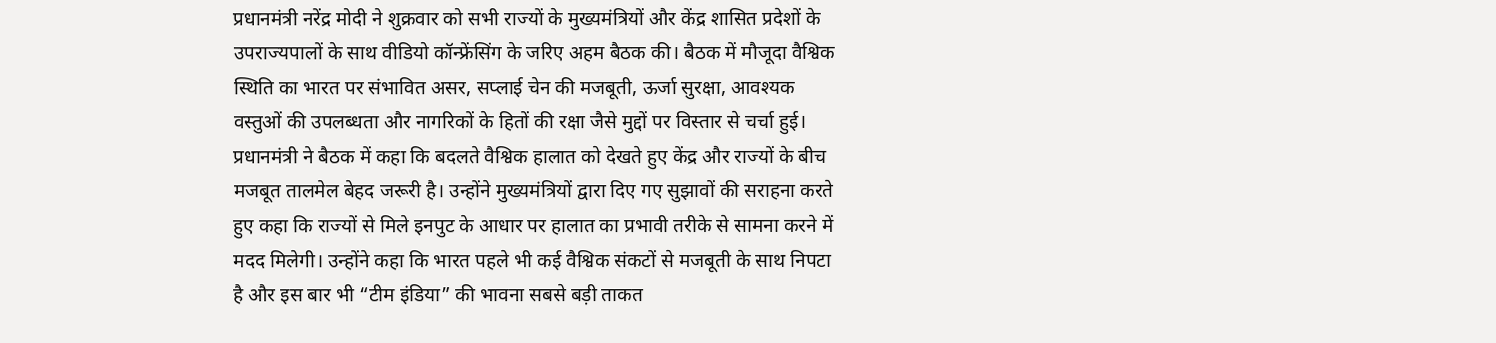प्रधानमंत्री नरेंद्र मोदी ने शुक्रवार को सभी राज्यों के मुख्यमंत्रियों और केंद्र शासित प्रदेशों के उपराज्यपालों के साथ वीडियो कॉन्फ्रेंसिंग के जरिए अहम बैठक की। बैठक में मौजूदा वैश्विक स्थिति का भारत पर संभावित असर, सप्लाई चेन की मजबूती, ऊर्जा सुरक्षा, आवश्यक वस्तुओं की उपलब्धता और नागरिकों के हितों की रक्षा जैसे मुद्दों पर विस्तार से चर्चा हुई। प्रधानमंत्री ने बैठक में कहा कि बदलते वैश्विक हालात को देखते हुए केंद्र और राज्यों के बीच मजबूत तालमेल बेहद जरूरी है। उन्होंने मुख्यमंत्रियों द्वारा दिए गए सुझावों की सराहना करते हुए कहा कि राज्यों से मिले इनपुट के आधार पर हालात का प्रभावी तरीके से सामना करने में मदद मिलेगी। उन्होंने कहा कि भारत पहले भी कई वैश्विक संकटों से मजबूती के साथ निपटा है और इस बार भी “टीम इंडिया” की भावना सबसे बड़ी ताकत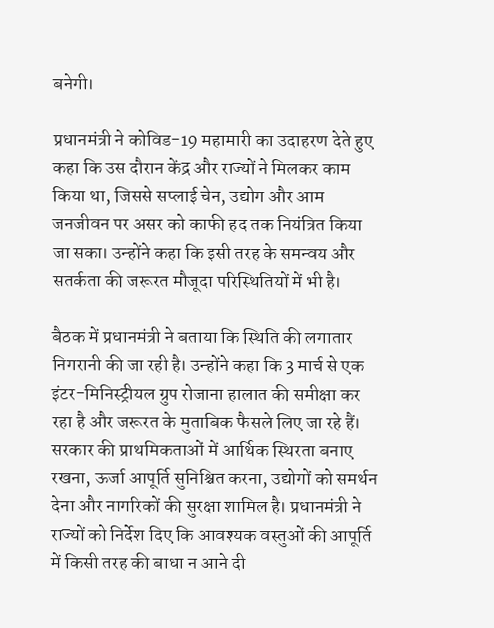बनेगी।

प्रधानमंत्री ने कोविड-19 महामारी का उदाहरण देते हुए कहा कि उस दौरान केंद्र और राज्यों ने मिलकर काम किया था, जिससे सप्लाई चेन, उद्योग और आम जनजीवन पर असर को काफी हद तक नियंत्रित किया जा सका। उन्होंने कहा कि इसी तरह के समन्वय और सतर्कता की जरूरत मौजूदा परिस्थितियों में भी है।

बैठक में प्रधानमंत्री ने बताया कि स्थिति की लगातार निगरानी की जा रही है। उन्होंने कहा कि 3 मार्च से एक इंटर-मिनिस्ट्रीयल ग्रुप रोजाना हालात की समीक्षा कर रहा है और जरूरत के मुताबिक फैसले लिए जा रहे हैं। सरकार की प्राथमिकताओं में आर्थिक स्थिरता बनाए रखना, ऊर्जा आपूर्ति सुनिश्चित करना, उद्योगों को समर्थन देना और नागरिकों की सुरक्षा शामिल है। प्रधानमंत्री ने राज्यों को निर्देश दिए कि आवश्यक वस्तुओं की आपूर्ति में किसी तरह की बाधा न आने दी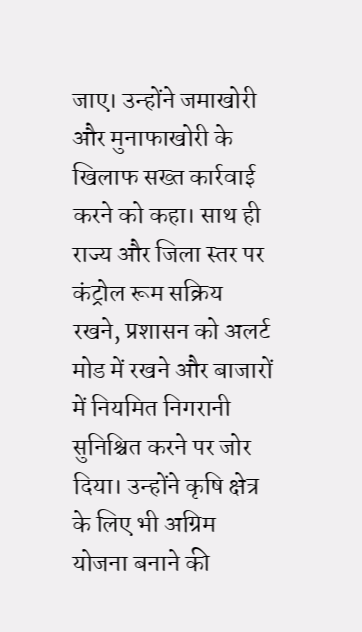जाए। उन्होंने जमाखोरी और मुनाफाखोरी के खिलाफ सख्त कार्रवाई करने को कहा। साथ ही राज्य और जिला स्तर पर कंट्रोल रूम सक्रिय रखने, प्रशासन को अलर्ट मोड में रखने और बाजारों में नियमित निगरानी सुनिश्चित करने पर जोर दिया। उन्होंने कृषि क्षेत्र के लिए भी अग्रिम योजना बनाने की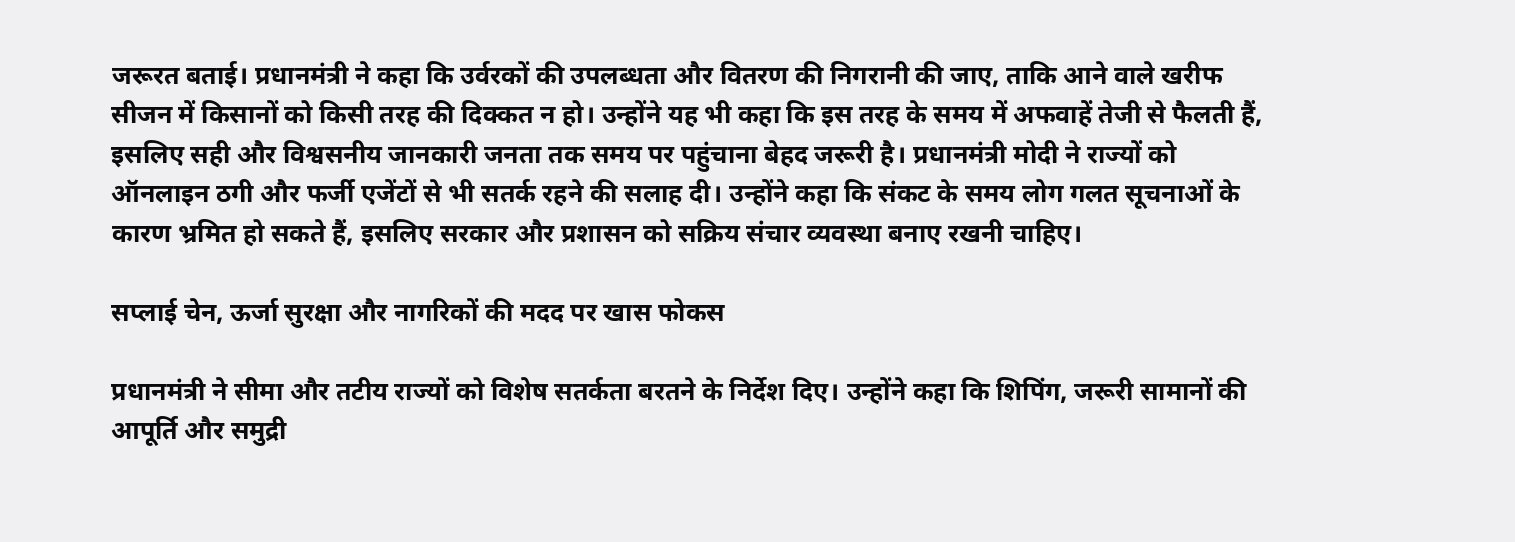जरूरत बताई। प्रधानमंत्री ने कहा कि उर्वरकों की उपलब्धता और वितरण की निगरानी की जाए, ताकि आने वाले खरीफ सीजन में किसानों को किसी तरह की दिक्कत न हो। उन्होंने यह भी कहा कि इस तरह के समय में अफवाहें तेजी से फैलती हैं, इसलिए सही और विश्वसनीय जानकारी जनता तक समय पर पहुंचाना बेहद जरूरी है। प्रधानमंत्री मोदी ने राज्यों को ऑनलाइन ठगी और फर्जी एजेंटों से भी सतर्क रहने की सलाह दी। उन्होंने कहा कि संकट के समय लोग गलत सूचनाओं के कारण भ्रमित हो सकते हैं, इसलिए सरकार और प्रशासन को सक्रिय संचार व्यवस्था बनाए रखनी चाहिए।

सप्लाई चेन, ऊर्जा सुरक्षा और नागरिकों की मदद पर खास फोकस

प्रधानमंत्री ने सीमा और तटीय राज्यों को विशेष सतर्कता बरतने के निर्देश दिए। उन्होंने कहा कि शिपिंग, जरूरी सामानों की आपूर्ति और समुद्री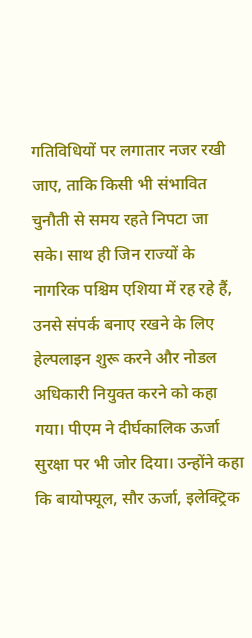गतिविधियों पर लगातार नजर रखी जाए, ताकि किसी भी संभावित चुनौती से समय रहते निपटा जा सके। साथ ही जिन राज्यों के नागरिक पश्चिम एशिया में रह रहे हैं, उनसे संपर्क बनाए रखने के लिए हेल्पलाइन शुरू करने और नोडल अधिकारी नियुक्त करने को कहा गया। पीएम ने दीर्घकालिक ऊर्जा सुरक्षा पर भी जोर दिया। उन्होंने कहा कि बायोफ्यूल, सौर ऊर्जा, इलेक्ट्रिक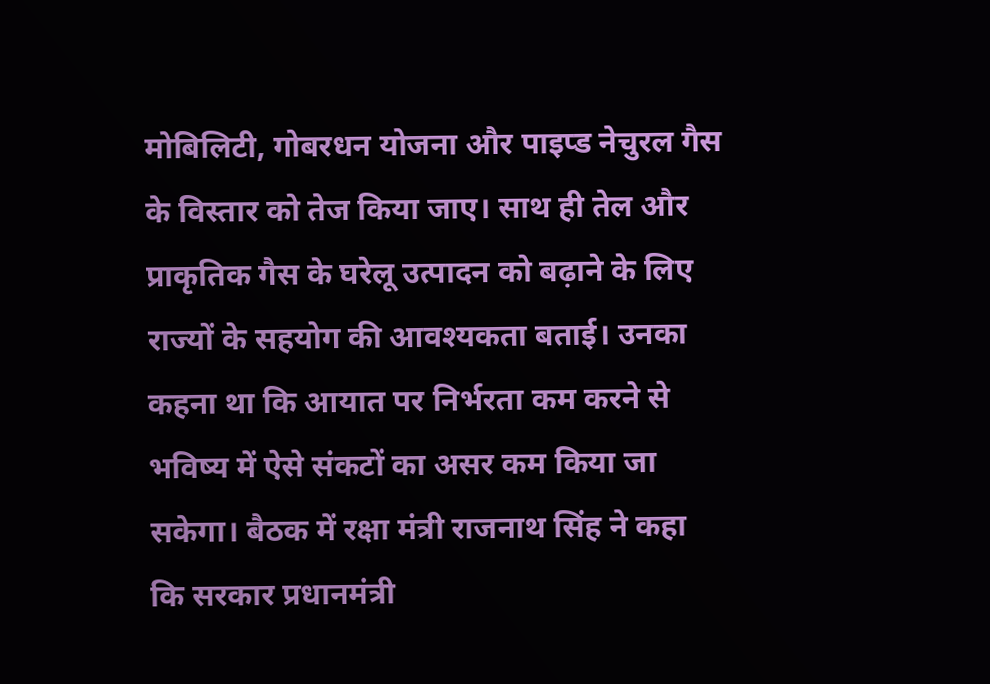मोबिलिटी, गोबरधन योजना और पाइप्ड नेचुरल गैस के विस्तार को तेज किया जाए। साथ ही तेल और प्राकृतिक गैस के घरेलू उत्पादन को बढ़ाने के लिए राज्यों के सहयोग की आवश्यकता बताई। उनका कहना था कि आयात पर निर्भरता कम करने से भविष्य में ऐसे संकटों का असर कम किया जा सकेगा। बैठक में रक्षा मंत्री राजनाथ सिंह ने कहा कि सरकार प्रधानमंत्री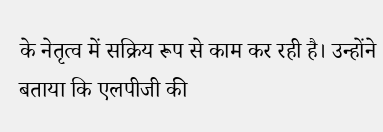के नेतृत्व में सक्रिय रूप से काम कर रही है। उन्होंने बताया कि एलपीजी की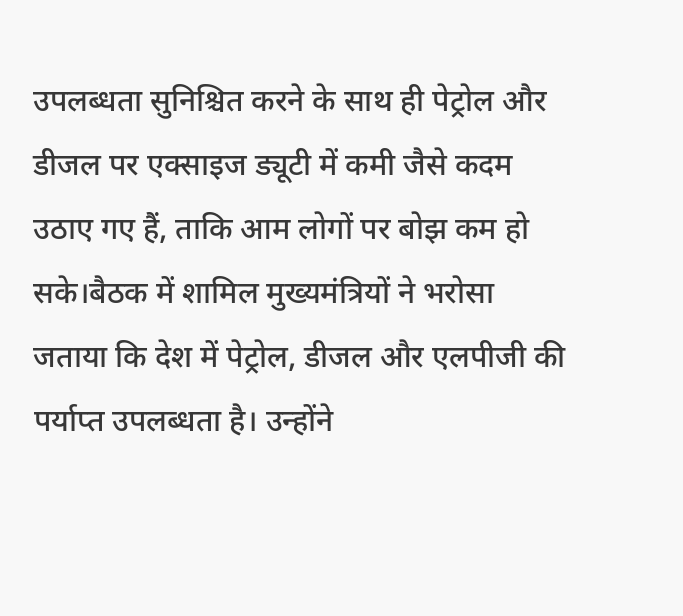उपलब्धता सुनिश्चित करने के साथ ही पेट्रोल और डीजल पर एक्साइज ड्यूटी में कमी जैसे कदम उठाए गए हैं, ताकि आम लोगों पर बोझ कम हो सके।बैठक में शामिल मुख्यमंत्रियों ने भरोसा जताया कि देश में पेट्रोल, डीजल और एलपीजी की पर्याप्त उपलब्धता है। उन्होंने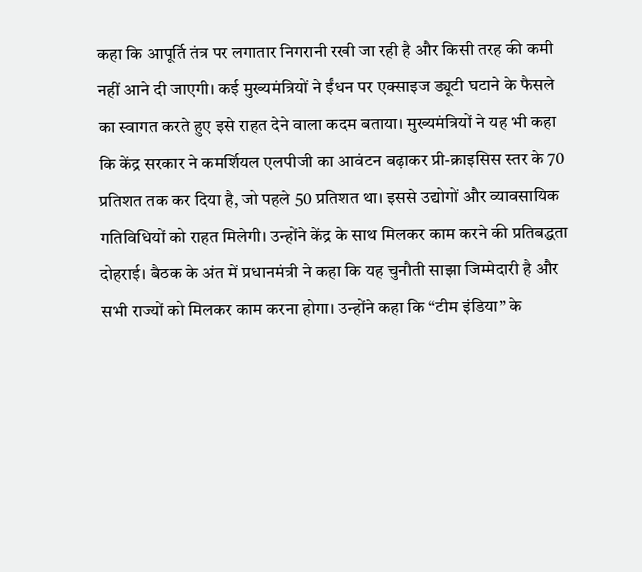कहा कि आपूर्ति तंत्र पर लगातार निगरानी रखी जा रही है और किसी तरह की कमी नहीं आने दी जाएगी। कई मुख्यमंत्रियों ने ईंधन पर एक्साइज ड्यूटी घटाने के फैसले का स्वागत करते हुए इसे राहत देने वाला कदम बताया। मुख्यमंत्रियों ने यह भी कहा कि केंद्र सरकार ने कमर्शियल एलपीजी का आवंटन बढ़ाकर प्री-क्राइसिस स्तर के 70 प्रतिशत तक कर दिया है, जो पहले 50 प्रतिशत था। इससे उद्योगों और व्यावसायिक गतिविधियों को राहत मिलेगी। उन्होंने केंद्र के साथ मिलकर काम करने की प्रतिबद्धता दोहराई। बैठक के अंत में प्रधानमंत्री ने कहा कि यह चुनौती साझा जिम्मेदारी है और सभी राज्यों को मिलकर काम करना होगा। उन्होंने कहा कि “टीम इंडिया” के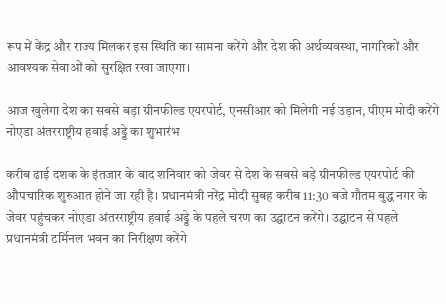रूप में केंद्र और राज्य मिलकर इस स्थिति का सामना करेंगे और देश की अर्थव्यवस्था, नागरिकों और आवश्यक सेवाओं को सुरक्षित रखा जाएगा।

आज खुलेगा देश का सबसे बड़ा ग्रीनफील्ड एयरपोर्ट, एनसीआर को मिलेगी नई उड़ान, पीएम मोदी करेंगे नोएडा अंतरराष्ट्रीय हवाई अड्डे का शुभारंभ

करीब ढाई दशक के इंतजार के बाद शनिवार को जेवर से देश के सबसे बड़े ग्रीनफील्ड एयरपोर्ट की औपचारिक शुरुआत होने जा रही है। प्रधानमंत्री नरेंद्र मोदी सुबह करीब 11:30 बजे गौतम बुद्ध नगर के जेवर पहुंचकर नोएडा अंतरराष्ट्रीय हवाई अड्डे के पहले चरण का उद्घाटन करेंगे। उद्घाटन से पहले प्रधानमंत्री टर्मिनल भवन का निरीक्षण करेंगे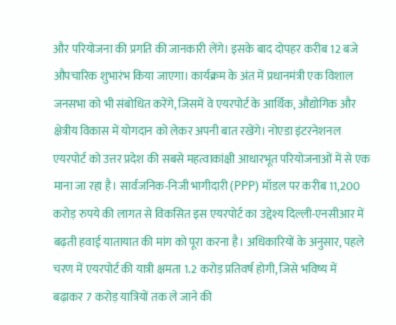और परियोजना की प्रगति की जानकारी लेंगे। इसके बाद दोपहर करीब 12 बजे औपचारिक शुभारंभ किया जाएगा। कार्यक्रम के अंत में प्रधानमंत्री एक विशाल जनसभा को भी संबोधित करेंगे, जिसमें वे एयरपोर्ट के आर्थिक, औद्योगिक और क्षेत्रीय विकास में योगदान को लेकर अपनी बात रखेंगे। नोएडा इंटरनेशनल एयरपोर्ट को उत्तर प्रदेश की सबसे महत्वाकांक्षी आधारभूत परियोजनाओं में से एक माना जा रहा है। सार्वजनिक-निजी भागीदारी (PPP) मॉडल पर करीब 11,200 करोड़ रुपये की लागत से विकसित इस एयरपोर्ट का उद्देश्य दिल्ली-एनसीआर में बढ़ती हवाई यातायात की मांग को पूरा करना है। अधिकारियों के अनुसार, पहले चरण में एयरपोर्ट की यात्री क्षमता 1.2 करोड़ प्रतिवर्ष होगी, जिसे भविष्य में बढ़ाकर 7 करोड़ यात्रियों तक ले जाने की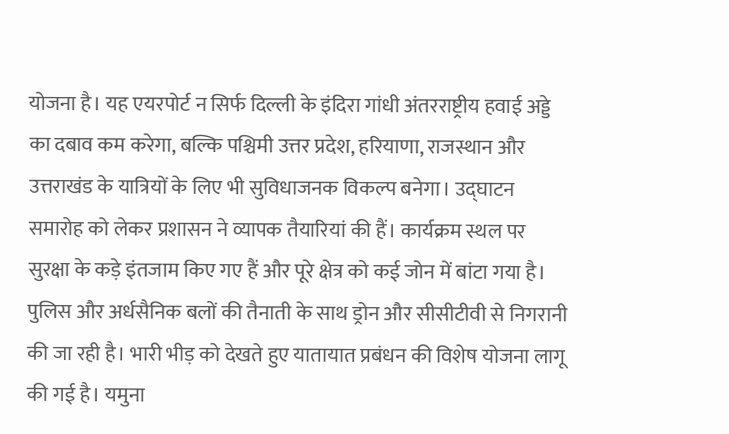योजना है। यह एयरपोर्ट न सिर्फ दिल्ली के इंदिरा गांधी अंतरराष्ट्रीय हवाई अड्डे का दबाव कम करेगा, बल्कि पश्चिमी उत्तर प्रदेश, हरियाणा, राजस्थान और उत्तराखंड के यात्रियों के लिए भी सुविधाजनक विकल्प बनेगा। उद्घाटन समारोह को लेकर प्रशासन ने व्यापक तैयारियां की हैं। कार्यक्रम स्थल पर सुरक्षा के कड़े इंतजाम किए गए हैं और पूरे क्षेत्र को कई जोन में बांटा गया है। पुलिस और अर्धसैनिक बलों की तैनाती के साथ ड्रोन और सीसीटीवी से निगरानी की जा रही है। भारी भीड़ को देखते हुए यातायात प्रबंधन की विशेष योजना लागू की गई है। यमुना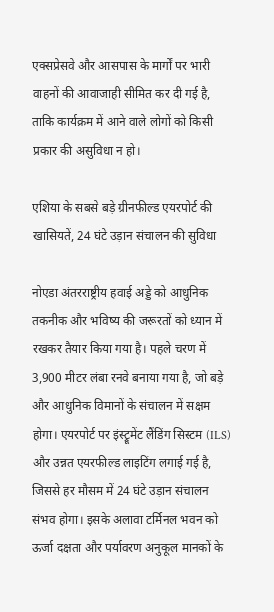एक्सप्रेसवे और आसपास के मार्गों पर भारी वाहनों की आवाजाही सीमित कर दी गई है, ताकि कार्यक्रम में आने वाले लोगों को किसी प्रकार की असुविधा न हो।

एशिया के सबसे बड़े ग्रीनफील्ड एयरपोर्ट की खासियतें, 24 घंटे उड़ान संचालन की सुविधा

नोएडा अंतरराष्ट्रीय हवाई अड्डे को आधुनिक तकनीक और भविष्य की जरूरतों को ध्यान में रखकर तैयार किया गया है। पहले चरण में 3,900 मीटर लंबा रनवे बनाया गया है, जो बड़े और आधुनिक विमानों के संचालन में सक्षम होगा। एयरपोर्ट पर इंस्ट्रूमेंट लैंडिंग सिस्टम (ILS) और उन्नत एयरफील्ड लाइटिंग लगाई गई है, जिससे हर मौसम में 24 घंटे उड़ान संचालन संभव होगा। इसके अलावा टर्मिनल भवन को ऊर्जा दक्षता और पर्यावरण अनुकूल मानकों के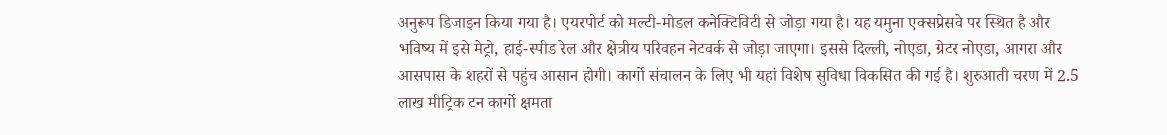अनुरूप डिजाइन किया गया है। एयरपोर्ट को मल्टी-मोडल कनेक्टिविटी से जोड़ा गया है। यह यमुना एक्सप्रेसवे पर स्थित है और भविष्य में इसे मेट्रो, हाई-स्पीड रेल और क्षेत्रीय परिवहन नेटवर्क से जोड़ा जाएगा। इससे दिल्ली, नोएडा, ग्रेटर नोएडा, आगरा और आसपास के शहरों से पहुंच आसान होगी। कार्गो संचालन के लिए भी यहां विशेष सुविधा विकसित की गई है। शुरुआती चरण में 2.5 लाख मीट्रिक टन कार्गो क्षमता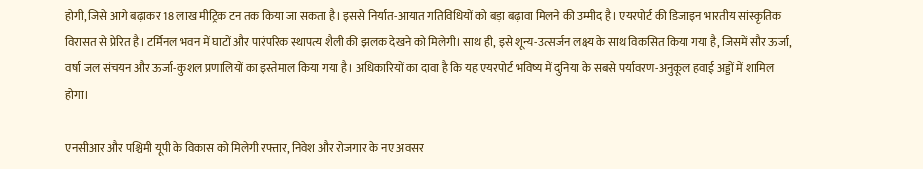होगी, जिसे आगे बढ़ाकर 18 लाख मीट्रिक टन तक किया जा सकता है। इससे निर्यात-आयात गतिविधियों को बड़ा बढ़ावा मिलने की उम्मीद है। एयरपोर्ट की डिजाइन भारतीय सांस्कृतिक विरासत से प्रेरित है। टर्मिनल भवन में घाटों और पारंपरिक स्थापत्य शैली की झलक देखने को मिलेगी। साथ ही, इसे शून्य-उत्सर्जन लक्ष्य के साथ विकसित किया गया है, जिसमें सौर ऊर्जा, वर्षा जल संचयन और ऊर्जा-कुशल प्रणालियों का इस्तेमाल किया गया है। अधिकारियों का दावा है कि यह एयरपोर्ट भविष्य में दुनिया के सबसे पर्यावरण-अनुकूल हवाई अड्डों में शामिल होगा।

एनसीआर और पश्चिमी यूपी के विकास को मिलेगी रफ्तार, निवेश और रोजगार के नए अवसर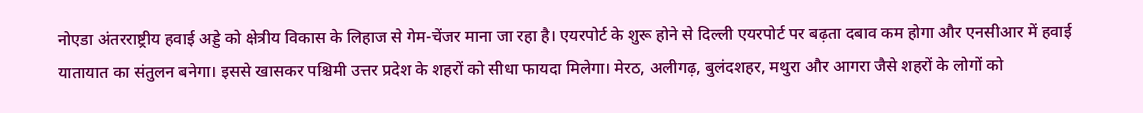नोएडा अंतरराष्ट्रीय हवाई अड्डे को क्षेत्रीय विकास के लिहाज से गेम-चेंजर माना जा रहा है। एयरपोर्ट के शुरू होने से दिल्ली एयरपोर्ट पर बढ़ता दबाव कम होगा और एनसीआर में हवाई यातायात का संतुलन बनेगा। इससे खासकर पश्चिमी उत्तर प्रदेश के शहरों को सीधा फायदा मिलेगा। मेरठ, अलीगढ़, बुलंदशहर, मथुरा और आगरा जैसे शहरों के लोगों को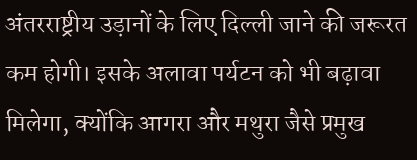अंतरराष्ट्रीय उड़ानों के लिए दिल्ली जाने की जरूरत कम होगी। इसके अलावा पर्यटन को भी बढ़ावा मिलेगा, क्योंकि आगरा और मथुरा जैसे प्रमुख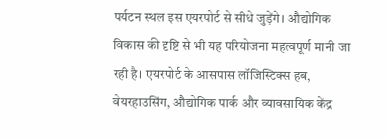पर्यटन स्थल इस एयरपोर्ट से सीधे जुड़ेंगे। औद्योगिक विकास की दृष्टि से भी यह परियोजना महत्वपूर्ण मानी जा रही है। एयरपोर्ट के आसपास लॉजिस्टिक्स हब, वेयरहाउसिंग, औद्योगिक पार्क और व्यावसायिक केंद्र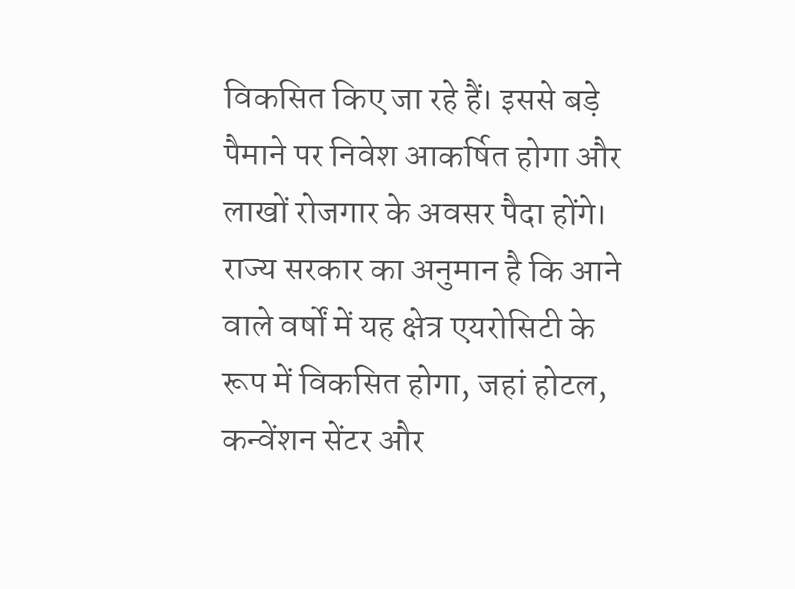विकसित किए जा रहे हैं। इससे बड़े पैमाने पर निवेश आकर्षित होगा और लाखों रोजगार के अवसर पैदा होंगे। राज्य सरकार का अनुमान है कि आने वाले वर्षों में यह क्षेत्र एयरोसिटी के रूप में विकसित होगा, जहां होटल, कन्वेंशन सेंटर और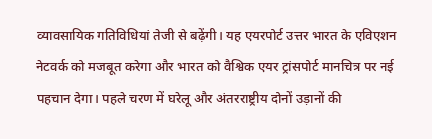व्यावसायिक गतिविधियां तेजी से बढ़ेंगी। यह एयरपोर्ट उत्तर भारत के एविएशन नेटवर्क को मजबूत करेगा और भारत को वैश्विक एयर ट्रांसपोर्ट मानचित्र पर नई पहचान देगा। पहले चरण में घरेलू और अंतरराष्ट्रीय दोनों उड़ानों की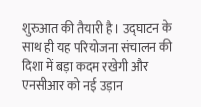शुरुआत की तैयारी है। उद्घाटन के साथ ही यह परियोजना संचालन की दिशा में बड़ा कदम रखेगी और एनसीआर को नई उड़ान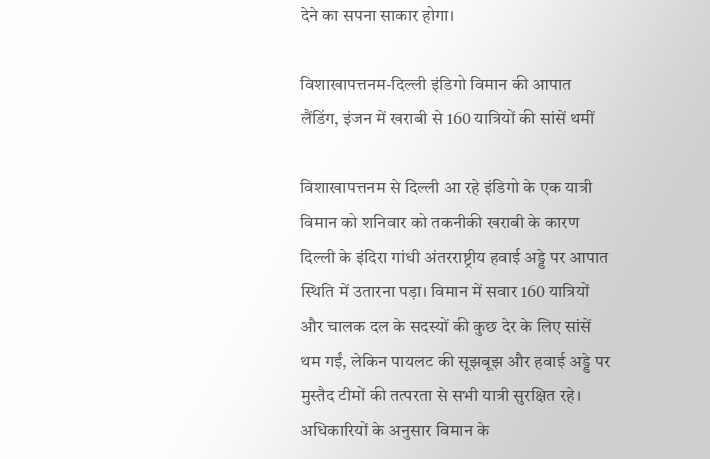देने का सपना साकार होगा।

विशाखापत्तनम-दिल्ली इंडिगो विमान की आपात लैंडिंग, इंजन में खराबी से 160 यात्रियों की सांसें थमीं

विशाखापत्तनम से दिल्ली आ रहे इंडिगो के एक यात्री विमान को शनिवार को तकनीकी खराबी के कारण दिल्ली के इंदिरा गांधी अंतरराष्ट्रीय हवाई अड्डे पर आपात स्थिति में उतारना पड़ा। विमान में सवार 160 यात्रियों और चालक दल के सदस्यों की कुछ देर के लिए सांसें थम गईं, लेकिन पायलट की सूझबूझ और हवाई अड्डे पर मुस्तैद टीमों की तत्परता से सभी यात्री सुरक्षित रहे। अधिकारियों के अनुसार विमान के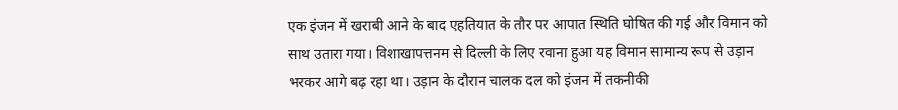एक इंजन में खराबी आने के बाद एहतियात के तौर पर आपात स्थिति घोषित की गई और विमान को साथ उतारा गया। विशाखापत्तनम से दिल्ली के लिए रवाना हुआ यह विमान सामान्य रूप से उड़ान भरकर आगे बढ़ रहा था। उड़ान के दौरान चालक दल को इंजन में तकनीकी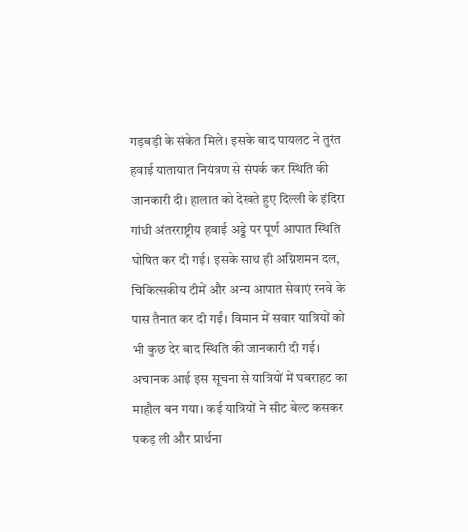गड़बड़ी के संकेत मिले। इसके बाद पायलट ने तुरंत हवाई यातायात नियंत्रण से संपर्क कर स्थिति की जानकारी दी। हालात को देखते हुए दिल्ली के इंदिरा गांधी अंतरराष्ट्रीय हवाई अड्डे पर पूर्ण आपात स्थिति घोषित कर दी गई। इसके साथ ही अग्निशमन दल, चिकित्सकीय टीमें और अन्य आपात सेवाएं रनवे के पास तैनात कर दी गईं। विमान में सवार यात्रियों को भी कुछ देर बाद स्थिति की जानकारी दी गई। अचानक आई इस सूचना से यात्रियों में घबराहट का माहौल बन गया। कई यात्रियों ने सीट बेल्ट कसकर पकड़ ली और प्रार्थना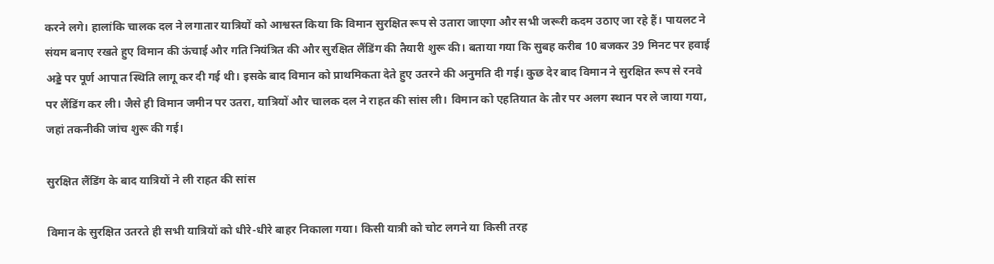करने लगे। हालांकि चालक दल ने लगातार यात्रियों को आश्वस्त किया कि विमान सुरक्षित रूप से उतारा जाएगा और सभी जरूरी कदम उठाए जा रहे हैं। पायलट ने संयम बनाए रखते हुए विमान की ऊंचाई और गति नियंत्रित की और सुरक्षित लैंडिंग की तैयारी शुरू की। बताया गया कि सुबह करीब 10 बजकर 39 मिनट पर हवाई अड्डे पर पूर्ण आपात स्थिति लागू कर दी गई थी। इसके बाद विमान को प्राथमिकता देते हुए उतरने की अनुमति दी गई। कुछ देर बाद विमान ने सुरक्षित रूप से रनवे पर लैंडिंग कर ली। जैसे ही विमान जमीन पर उतरा, यात्रियों और चालक दल ने राहत की सांस ली। विमान को एहतियात के तौर पर अलग स्थान पर ले जाया गया, जहां तकनीकी जांच शुरू की गई।

सुरक्षित लैंडिंग के बाद यात्रियों ने ली राहत की सांस

विमान के सुरक्षित उतरते ही सभी यात्रियों को धीरे-धीरे बाहर निकाला गया। किसी यात्री को चोट लगने या किसी तरह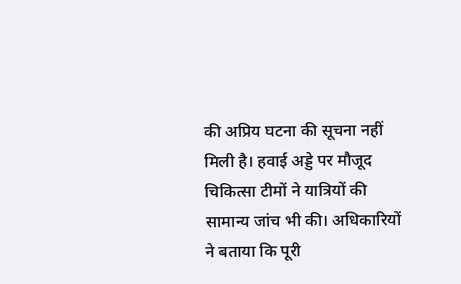की अप्रिय घटना की सूचना नहीं मिली है। हवाई अड्डे पर मौजूद चिकित्सा टीमों ने यात्रियों की सामान्य जांच भी की। अधिकारियों ने बताया कि पूरी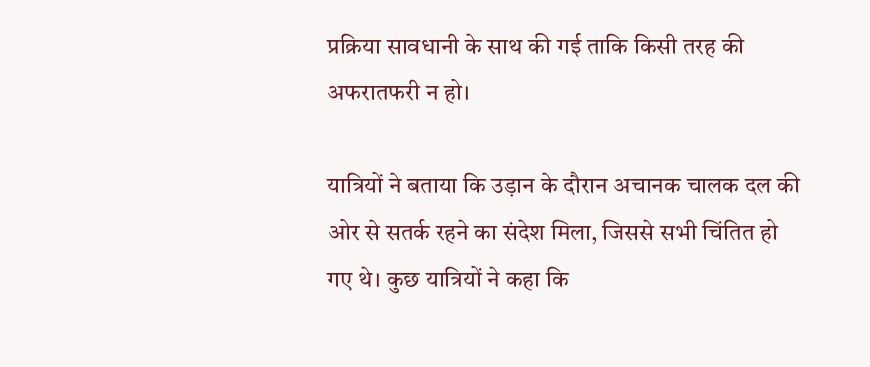प्रक्रिया सावधानी के साथ की गई ताकि किसी तरह की अफरातफरी न हो।

यात्रियों ने बताया कि उड़ान के दौरान अचानक चालक दल की ओर से सतर्क रहने का संदेश मिला, जिससे सभी चिंतित हो गए थे। कुछ यात्रियों ने कहा कि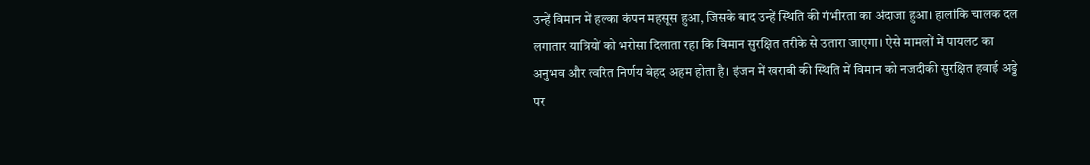उन्हें विमान में हल्का कंपन महसूस हुआ, जिसके बाद उन्हें स्थिति की गंभीरता का अंदाजा हुआ। हालांकि चालक दल लगातार यात्रियों को भरोसा दिलाता रहा कि विमान सुरक्षित तरीके से उतारा जाएगा। ऐसे मामलों में पायलट का अनुभव और त्वरित निर्णय बेहद अहम होता है। इंजन में खराबी की स्थिति में विमान को नजदीकी सुरक्षित हवाई अड्डे पर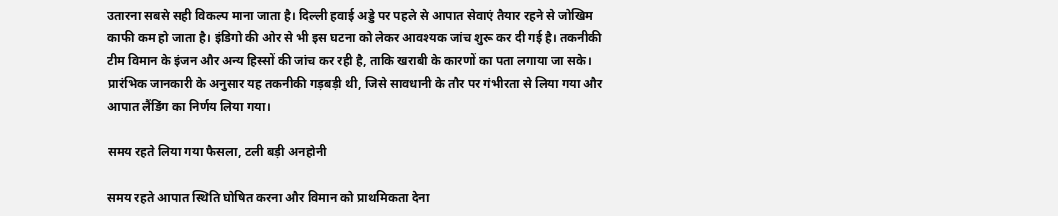उतारना सबसे सही विकल्प माना जाता है। दिल्ली हवाई अड्डे पर पहले से आपात सेवाएं तैयार रहने से जोखिम काफी कम हो जाता है। इंडिगो की ओर से भी इस घटना को लेकर आवश्यक जांच शुरू कर दी गई है। तकनीकी टीम विमान के इंजन और अन्य हिस्सों की जांच कर रही है, ताकि खराबी के कारणों का पता लगाया जा सके। प्रारंभिक जानकारी के अनुसार यह तकनीकी गड़बड़ी थी, जिसे सावधानी के तौर पर गंभीरता से लिया गया और आपात लैंडिंग का निर्णय लिया गया।

समय रहते लिया गया फैसला, टली बड़ी अनहोनी

समय रहते आपात स्थिति घोषित करना और विमान को प्राथमिकता देना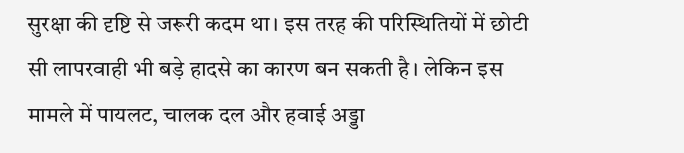सुरक्षा की दृष्टि से जरूरी कदम था। इस तरह की परिस्थितियों में छोटी सी लापरवाही भी बड़े हादसे का कारण बन सकती है। लेकिन इस मामले में पायलट, चालक दल और हवाई अड्डा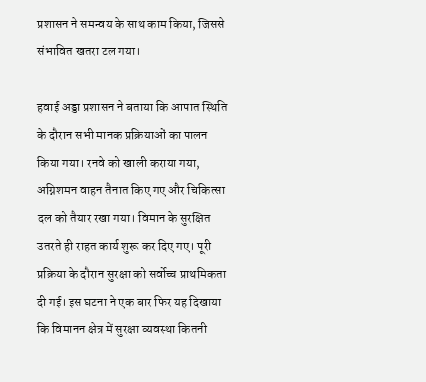प्रशासन ने समन्वय के साथ काम किया, जिससे संभावित खतरा टल गया।

हवाई अड्डा प्रशासन ने बताया कि आपात स्थिति के दौरान सभी मानक प्रक्रियाओं का पालन किया गया। रनवे को खाली कराया गया, अग्निशमन वाहन तैनात किए गए और चिकित्सा दल को तैयार रखा गया। विमान के सुरक्षित उतरते ही राहत कार्य शुरू कर दिए गए। पूरी प्रक्रिया के दौरान सुरक्षा को सर्वोच्च प्राथमिकता दी गई। इस घटना ने एक बार फिर यह दिखाया कि विमानन क्षेत्र में सुरक्षा व्यवस्था कितनी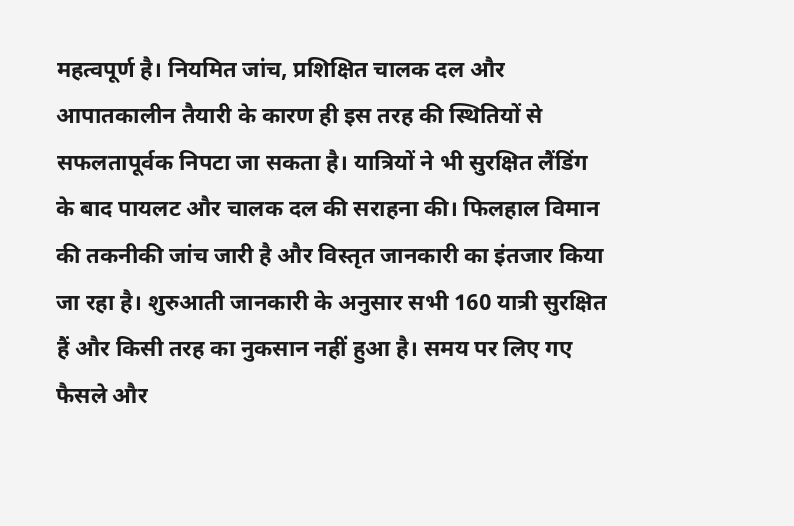महत्वपूर्ण है। नियमित जांच, प्रशिक्षित चालक दल और आपातकालीन तैयारी के कारण ही इस तरह की स्थितियों से सफलतापूर्वक निपटा जा सकता है। यात्रियों ने भी सुरक्षित लैंडिंग के बाद पायलट और चालक दल की सराहना की। फिलहाल विमान की तकनीकी जांच जारी है और विस्तृत जानकारी का इंतजार किया जा रहा है। शुरुआती जानकारी के अनुसार सभी 160 यात्री सुरक्षित हैं और किसी तरह का नुकसान नहीं हुआ है। समय पर लिए गए फैसले और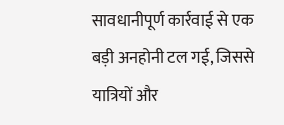सावधानीपूर्ण कार्रवाई से एक बड़ी अनहोनी टल गई, जिससे यात्रियों और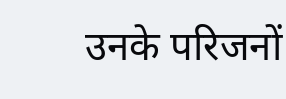उनके परिजनों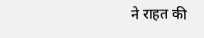ने राहत की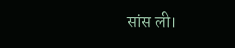सांस ली।